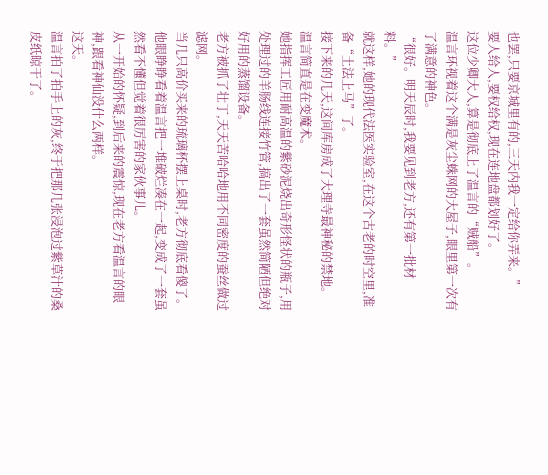也罢,只要京城里有的,三天内我一定给你弄来。”
要人给人,要权给权,现在连地盘都划好了。
这位少卿大人,算是彻底上了温言的“贼船”。
温言环视着这个满是灰尘蛛网的大屋子,眼里第一次有了满意的神色。
“很好。明天辰时,我要见到老方,还有第一批材料。”
就这样,她的现代法医实验室,在这个古老的时空里,准备“土法上马”了。
接下来的几天,这间库房成了大理寺最神秘的禁地。
温言简直是在变魔术。
她指挥工匠用耐高温的紫砂泥烧出奇形怪状的瓶子,用处理过的羊肠线连接竹管,搞出了一套虽然简陋但绝对好用的蒸馏设备。
老方被抓了壮丁,天天苦哈哈地用不同密度的蚕丝做过滤网。
当几只高价买来的琉璃杯摆上桌时,老方彻底看傻了。
他眼睁睁看着温言把一堆破烂凑在一起,变成了一套虽然看不懂但觉着很厉害的家伙事儿。
从一开始的怀疑,到后来的震惊,现在老方看温言的眼神,跟看神仙没什么两样。
这天。
温言拍了拍手上的灰,终于把那几张浸泡过紫草汁的桑皮纸晾干了。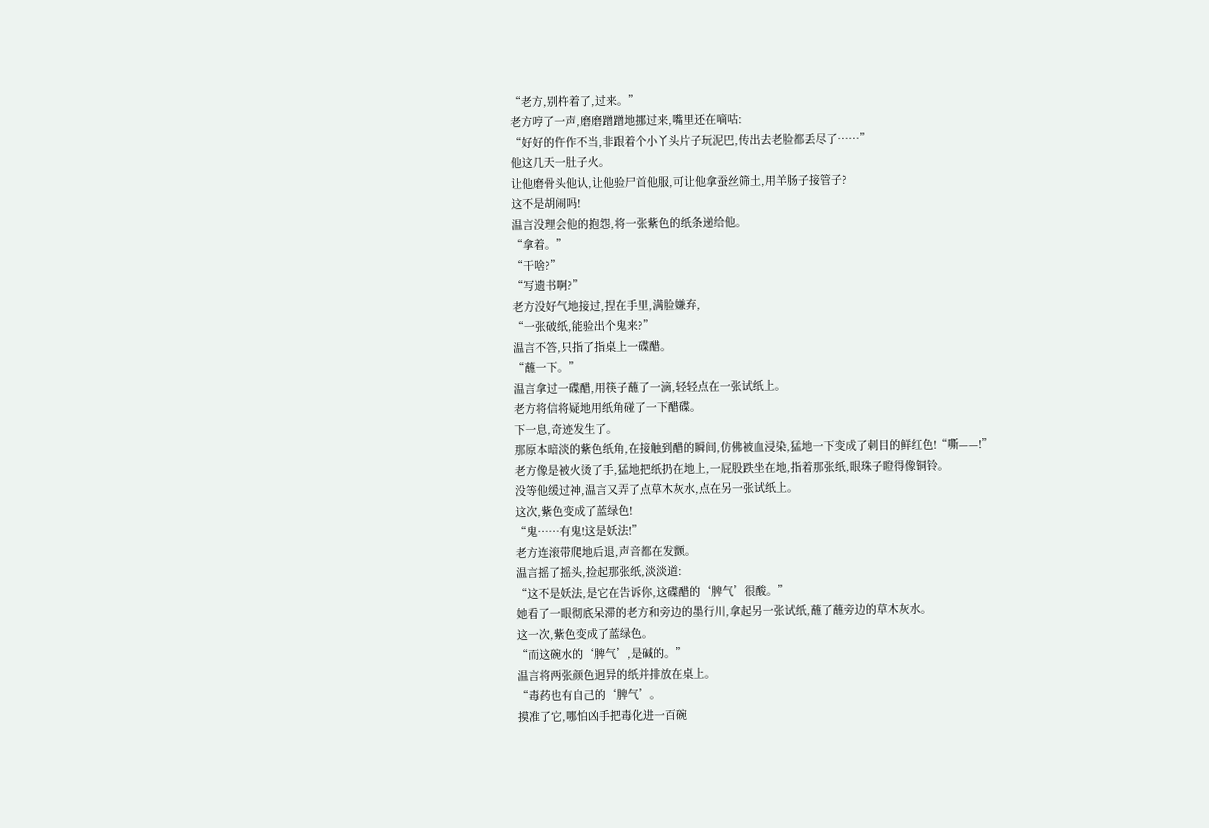“老方,别杵着了,过来。”
老方哼了一声,磨磨蹭蹭地挪过来,嘴里还在嘀咕:
“好好的仵作不当,非跟着个小丫头片子玩泥巴,传出去老脸都丢尽了……”
他这几天一肚子火。
让他磨骨头他认,让他验尸首他服,可让他拿蚕丝筛土,用羊肠子接管子?
这不是胡闹吗!
温言没理会他的抱怨,将一张紫色的纸条递给他。
“拿着。”
“干啥?”
“写遗书啊?”
老方没好气地接过,捏在手里,满脸嫌弃,
“一张破纸,能验出个鬼来?”
温言不答,只指了指桌上一碟醋。
“蘸一下。”
温言拿过一碟醋,用筷子蘸了一滴,轻轻点在一张试纸上。
老方将信将疑地用纸角碰了一下醋碟。
下一息,奇迹发生了。
那原本暗淡的紫色纸角,在接触到醋的瞬间,仿佛被血浸染,猛地一下变成了刺目的鲜红色!“嘶——!”
老方像是被火烫了手,猛地把纸扔在地上,一屁股跌坐在地,指着那张纸,眼珠子瞪得像铜铃。
没等他缓过神,温言又弄了点草木灰水,点在另一张试纸上。
这次,紫色变成了蓝绿色!
“鬼……有鬼!这是妖法!”
老方连滚带爬地后退,声音都在发颤。
温言摇了摇头,捡起那张纸,淡淡道:
“这不是妖法,是它在告诉你,这碟醋的‘脾气’很酸。”
她看了一眼彻底呆滞的老方和旁边的墨行川,拿起另一张试纸,蘸了蘸旁边的草木灰水。
这一次,紫色变成了蓝绿色。
“而这碗水的‘脾气’,是碱的。”
温言将两张颜色迥异的纸并排放在桌上。
“毒药也有自己的‘脾气’。
摸准了它,哪怕凶手把毒化进一百碗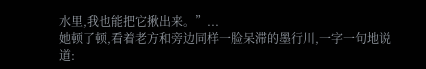水里,我也能把它揪出来。”...
她顿了顿,看着老方和旁边同样一脸呆滞的墨行川,一字一句地说道: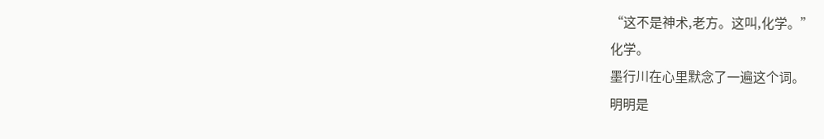“这不是神术,老方。这叫,化学。”
化学。
墨行川在心里默念了一遍这个词。
明明是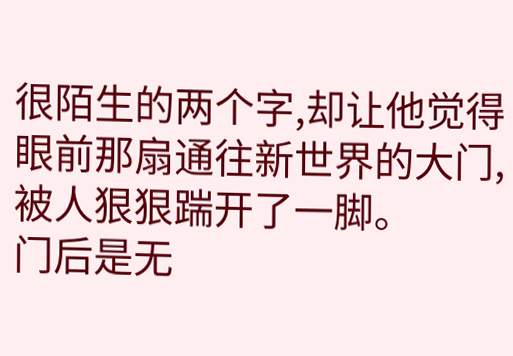很陌生的两个字,却让他觉得眼前那扇通往新世界的大门,被人狠狠踹开了一脚。
门后是无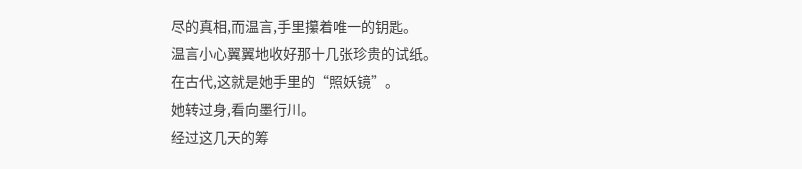尽的真相,而温言,手里攥着唯一的钥匙。
温言小心翼翼地收好那十几张珍贵的试纸。
在古代,这就是她手里的“照妖镜”。
她转过身,看向墨行川。
经过这几天的筹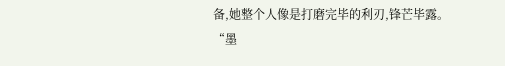备,她整个人像是打磨完毕的利刃,锋芒毕露。
“墨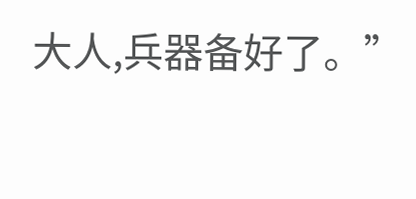大人,兵器备好了。”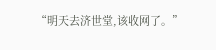“明天去济世堂,该收网了。”